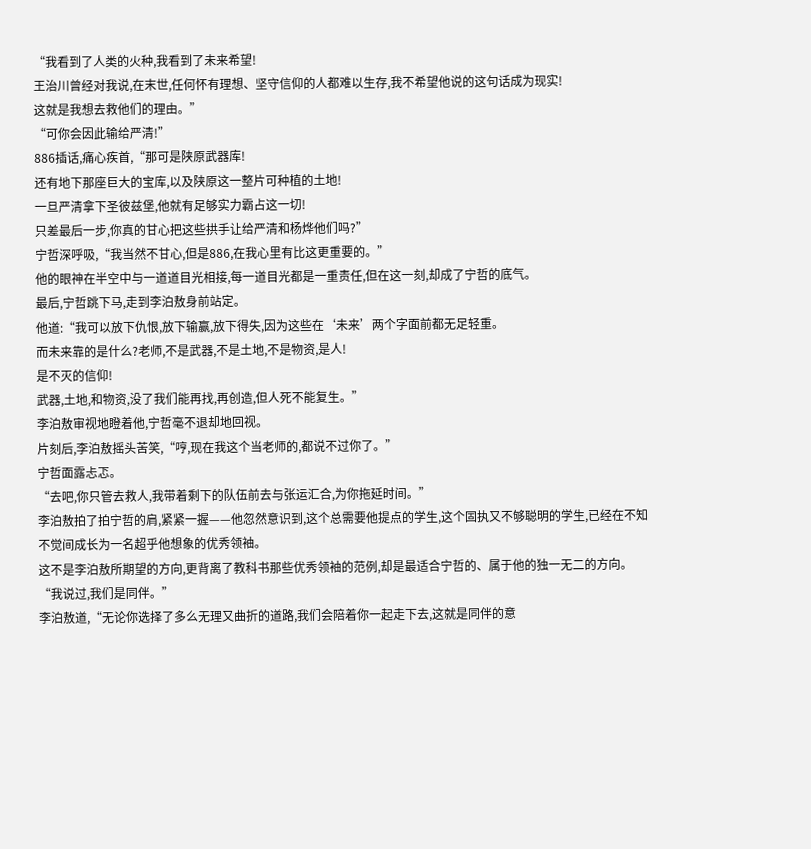“我看到了人类的火种,我看到了未来希望!
王治川曾经对我说,在末世,任何怀有理想、坚守信仰的人都难以生存,我不希望他说的这句话成为现实!
这就是我想去救他们的理由。”
“可你会因此输给严清!”
886插话,痛心疾首,“那可是陕原武器库!
还有地下那座巨大的宝库,以及陕原这一整片可种植的土地!
一旦严清拿下圣彼兹堡,他就有足够实力霸占这一切!
只差最后一步,你真的甘心把这些拱手让给严清和杨烨他们吗?”
宁哲深呼吸,“我当然不甘心,但是886,在我心里有比这更重要的。”
他的眼神在半空中与一道道目光相接,每一道目光都是一重责任,但在这一刻,却成了宁哲的底气。
最后,宁哲跳下马,走到李泊敖身前站定。
他道:“我可以放下仇恨,放下输赢,放下得失,因为这些在‘未来’两个字面前都无足轻重。
而未来靠的是什么?老师,不是武器,不是土地,不是物资,是人!
是不灭的信仰!
武器,土地,和物资,没了我们能再找,再创造,但人死不能复生。”
李泊敖审视地瞪着他,宁哲毫不退却地回视。
片刻后,李泊敖摇头苦笑,“哼,现在我这个当老师的,都说不过你了。”
宁哲面露忐忑。
“去吧,你只管去救人,我带着剩下的队伍前去与张运汇合,为你拖延时间。”
李泊敖拍了拍宁哲的肩,紧紧一握——他忽然意识到,这个总需要他提点的学生,这个固执又不够聪明的学生,已经在不知不觉间成长为一名超乎他想象的优秀领袖。
这不是李泊敖所期望的方向,更背离了教科书那些优秀领袖的范例,却是最适合宁哲的、属于他的独一无二的方向。
“我说过,我们是同伴。”
李泊敖道,“无论你选择了多么无理又曲折的道路,我们会陪着你一起走下去,这就是同伴的意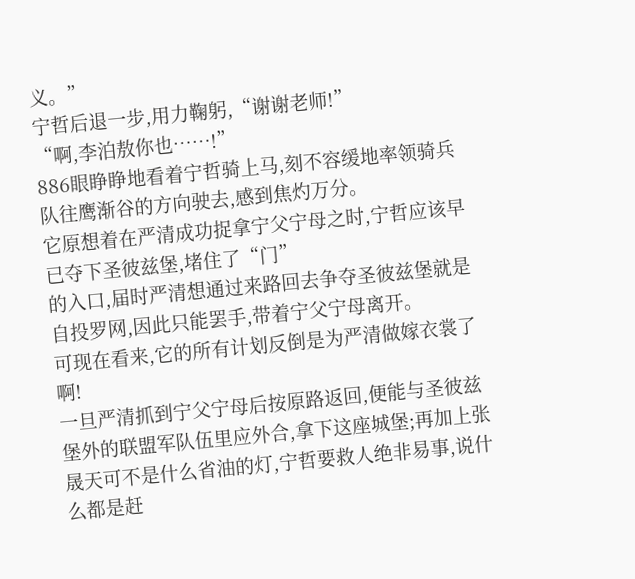义。”
宁哲后退一步,用力鞠躬,“谢谢老师!”
“啊,李泊敖你也……!”
886眼睁睁地看着宁哲骑上马,刻不容缓地率领骑兵队往鹰渐谷的方向驶去,感到焦灼万分。
它原想着在严清成功捉拿宁父宁母之时,宁哲应该早已夺下圣彼兹堡,堵住了“门”
的入口,届时严清想通过来路回去争夺圣彼兹堡就是自投罗网,因此只能罢手,带着宁父宁母离开。
可现在看来,它的所有计划反倒是为严清做嫁衣裳了啊!
一旦严清抓到宁父宁母后按原路返回,便能与圣彼兹堡外的联盟军队伍里应外合,拿下这座城堡;再加上张晟天可不是什么省油的灯,宁哲要救人绝非易事,说什么都是赶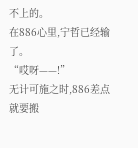不上的。
在886心里,宁哲已经输了。
“哎呀——!”
无计可施之时,886差点就要搬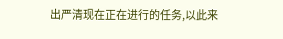出严清现在正在进行的任务,以此来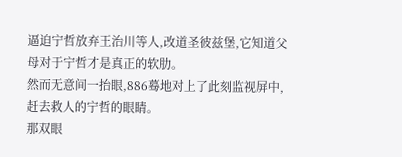逼迫宁哲放弃王治川等人,改道圣彼兹堡,它知道父母对于宁哲才是真正的软肋。
然而无意间一抬眼,886蓦地对上了此刻监视屏中,赶去救人的宁哲的眼睛。
那双眼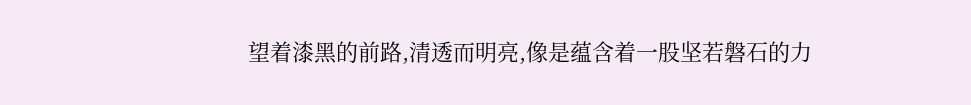望着漆黑的前路,清透而明亮,像是蕴含着一股坚若磐石的力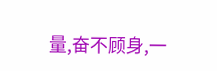量,奋不顾身,一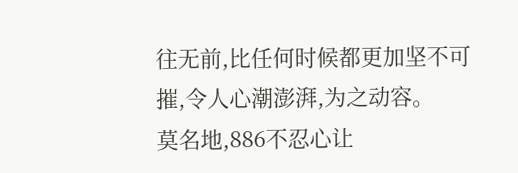往无前,比任何时候都更加坚不可摧,令人心潮澎湃,为之动容。
莫名地,886不忍心让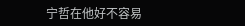宁哲在他好不容易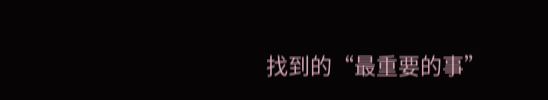找到的“最重要的事”